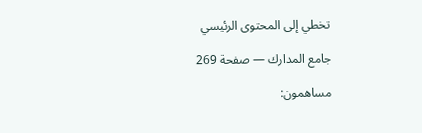تخطي إلى المحتوى الرئيسي

جامع المدارك — صفحة 269

مساهمون: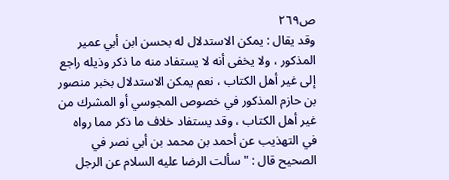ص٢٦٩
وقد يقال : يمكن الاستدلال له بحسن ابن أبي عمير المذكور ، ولا يخفى أنه لا يستفاد منه ما ذكر وذيله راجع إلى غير أهل الكتاب ، نعم يمكن الاستدلال بخبر منصور بن حازم المذكور في خصوص المجوسي أو المشرك من غير أهل الكتاب ، وقد يستفاد خلاف ما ذكر مما رواه في التهذيب عن أحمد بن محمد بن أبي نصر في الصحيح قال : " سألت الرضا عليه السلام عن الرجل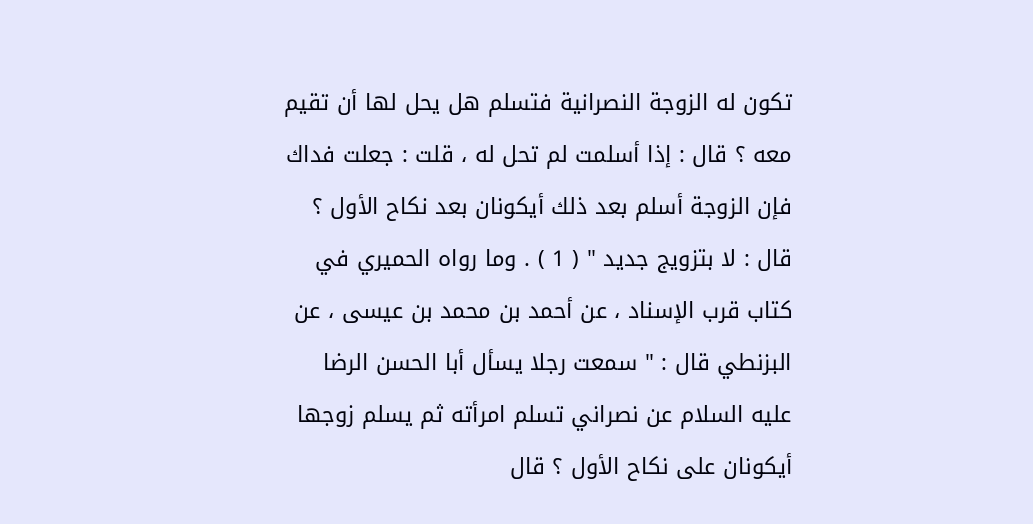تكون له الزوجة النصرانية فتسلم هل يحل لها أن تقيم معه ؟ قال : إذا أسلمت لم تحل له ، قلت : جعلت فداك فإن الزوجة أسلم بعد ذلك أيكونان بعد نكاح الأول ؟ قال : لا بتزويج جديد " ( 1 ) . وما رواه الحميري في كتاب قرب الإسناد ، عن أحمد بن محمد بن عيسى ، عن البزنطي قال : " سمعت رجلا يسأل أبا الحسن الرضا عليه السلام عن نصراني تسلم امرأته ثم يسلم زوجها أيكونان على نكاح الأول ؟ قال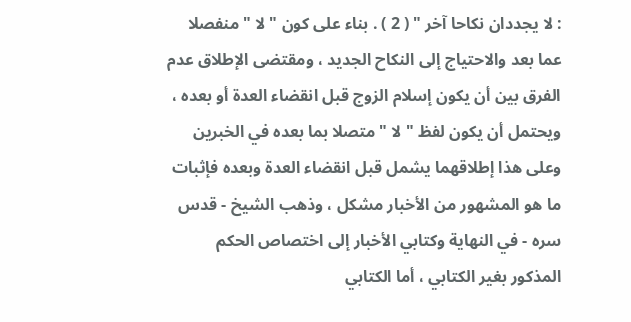: لا يجددان نكاحا آخر " ( 2 ) . بناء على كون " لا " منفصلا عما بعد والاحتياج إلى النكاح الجديد ، ومقتضى الإطلاق عدم الفرق بين أن يكون إسلام الزوج قبل انقضاء العدة أو بعده ، ويحتمل أن يكون لفظ " لا " متصلا بما بعده في الخبرين وعلى هذا إطلاقهما يشمل قبل انقضاء العدة وبعده فإثبات ما هو المشهور من الأخبار مشكل ، وذهب الشيخ - قدس سره - في النهاية وكتابي الأخبار إلى اختصاص الحكم المذكور بغير الكتابي ، أما الكتابي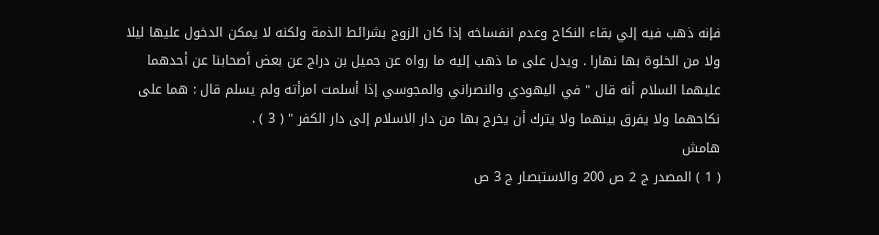فإنه ذهب فيه إلي بقاء النكاح وعدم انفساخه إذا كان الزوج بشرائط الذمة ولكنه لا يمكن الدخول عليها ليلا ولا من الخلوة بها نهارا . ويدل على ما ذهب إليه ما رواه عن جميل بن دراج عن بعض أصحابنا عن أحدهما عليهما السلام أنه قال " في اليهودي والنصراني والمجوسي إذا أسلمت امرأته ولم يسلم قال : هما على نكاحهما ولا يفرق بينهما ولا يترك أن يخرج بها من دار الاسلام إلى دار الكفر " ( 3 ) .
هامش
( 1 ) المصدر ج 2 ص 200 والاستبصار ج 3 ص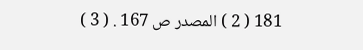181 ( 2 ) المصدر ص 167 . ( 3 )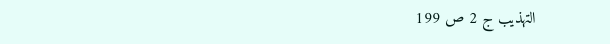التهذيب ج 2 ص 199